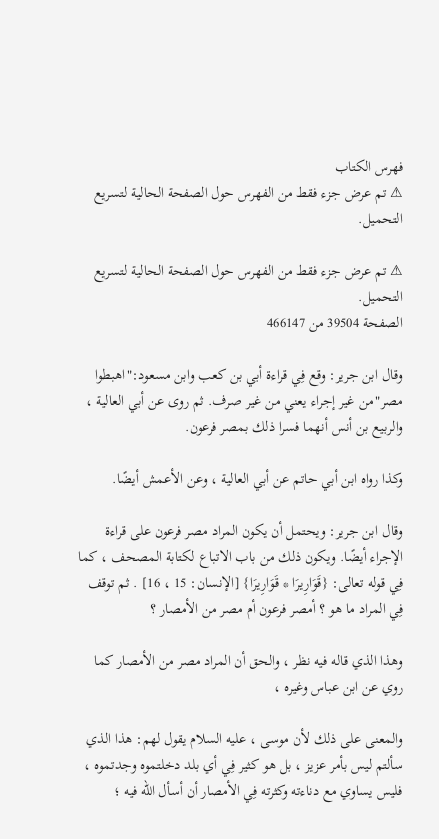فهرس الكتاب
⚠ تم عرض جزء فقط من الفهرس حول الصفحة الحالية لتسريع التحميل.

⚠ تم عرض جزء فقط من الفهرس حول الصفحة الحالية لتسريع التحميل.
الصفحة 39504 من 466147

وقال ابن جرير: وقع فِي قراءة أبي بن كعب وابن مسعود:"اهبطوا مصر"من غير إجراء يعني من غير صرف. ثم روى عن أبي العالية ، والربيع بن أنس أنهما فسرا ذلك بمصر فرعون.

وكذا رواه ابن أبي حاتم عن أبي العالية ، وعن الأعمش أيضًا.

وقال ابن جرير: ويحتمل أن يكون المراد مصر فرعون على قراءة الإجراء أيضًا. ويكون ذلك من باب الاتباع لكتابة المصحف ، كما فِي قوله تعالى: {قَوَارِيرَا * قَوَارِيرَا} [الإنسان: 15 ، 16] . ثم توقف فِي المراد ما هو ؟ أمصر فرعون أم مصر من الأمصار ؟

وهذا الذي قاله فيه نظر ، والحق أن المراد مصر من الأمصار كما روي عن ابن عباس وغيره ،

والمعنى على ذلك لأن موسى ، عليه السلام يقول لهم: هذا الذي سألتم ليس بأمر عزيز ، بل هو كثير فِي أي بلد دخلتموه وجدتموه ، فليس يساوي مع دناءته وكثرته فِي الأمصار أن أسأل الله فيه ؛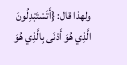ولهذا قال: {أَتَسْتَبْدِلُونَ الَّذِي هُوَ أَدْنَى بِالَّذِي هُوَ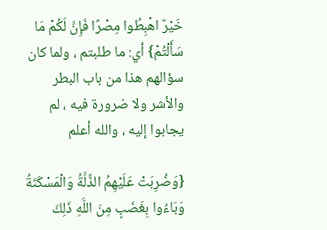خَيْرٌ اهْبِطُوا مِصْرًا فَإِنَّ لَكُمْ مَا سَأَلْتُمْ} أي: ما طلبتم ، ولما كان سؤالهم هذا من باب البطر والأشر ولا ضرورة فيه ، لم يجابوا إليه ، والله أعلم

{وَضُرِبَتْ عَلَيْهِمُ الذِّلَّةُ وَالْمَسْكَنَةُ وَبَاءُوا بِغَضَبٍ مِنَ اللَّهِ ذَلِكَ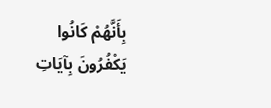بِأَنَّهُمْ كَانُوا يَكْفُرُونَ بِآيَاتِ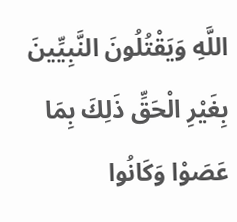اللَّهِ وَيَقْتُلُونَ النَّبِيِّينَ بِغَيْرِ الْحَقِّ ذَلِكَ بِمَا عَصَوْا وَكَانُوا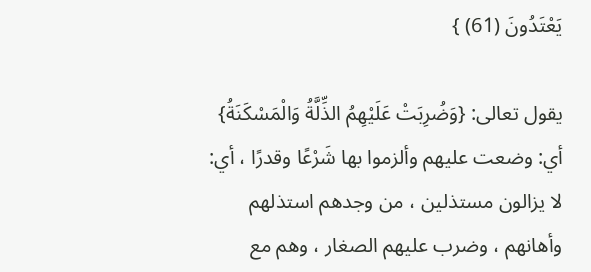يَعْتَدُونَ (61) }

يقول تعالى: {وَضُرِبَتْ عَلَيْهِمُ الذِّلَّةُ وَالْمَسْكَنَةُ} أي: وضعت عليهم وألزموا بها شَرْعًا وقدرًا ، أي: لا يزالون مستذلين ، من وجدهم استذلهم وأهانهم ، وضرب عليهم الصغار ، وهم مع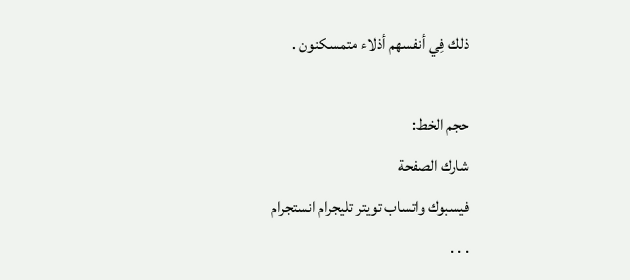ذلك فِي أنفسهم أذلاء متمسكنون .

حجم الخط:
شارك الصفحة
فيسبوك واتساب تويتر تليجرام انستجرام
. . .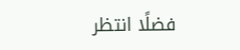فضلًا انتظر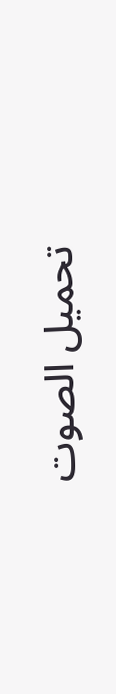تحميل الصوت